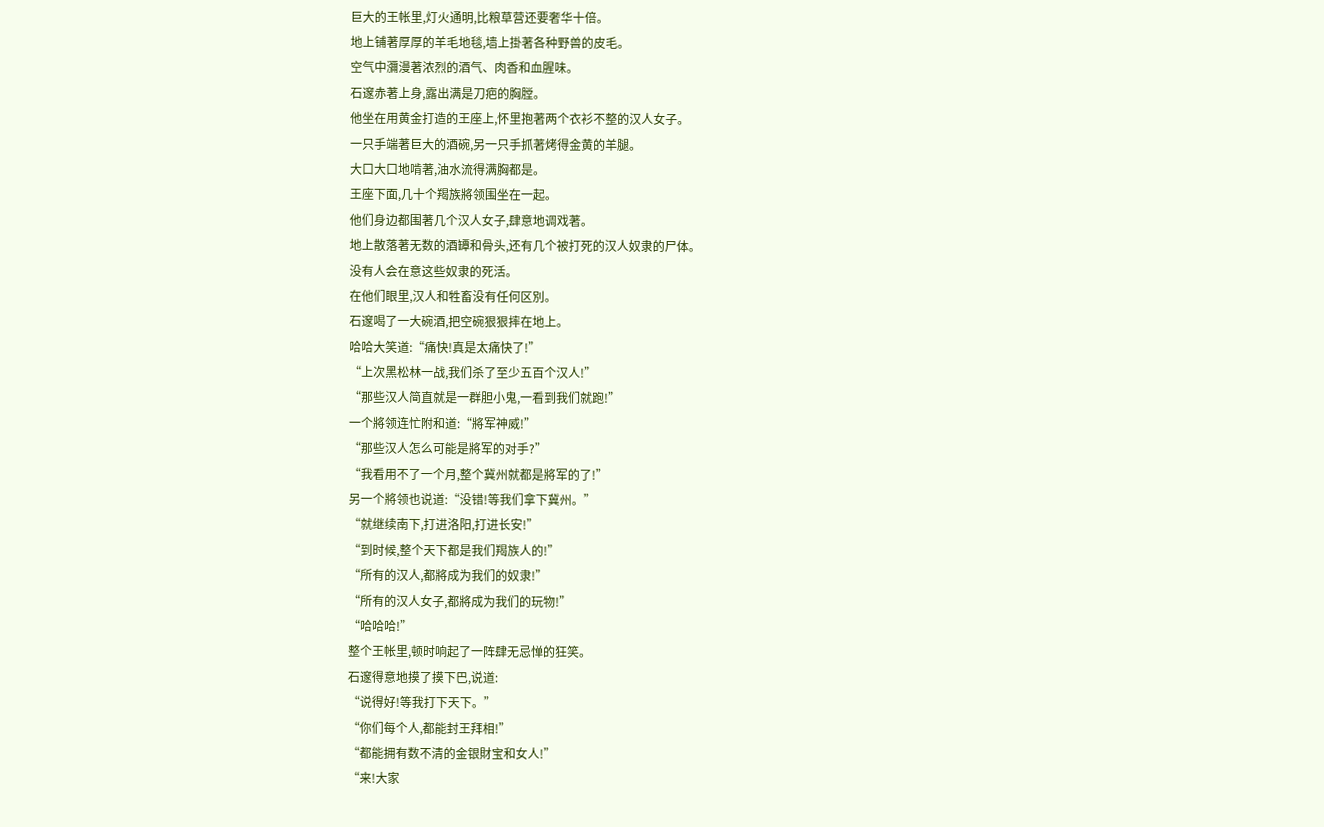巨大的王帐里,灯火通明,比粮草营还要奢华十倍。
地上铺著厚厚的羊毛地毯,墙上掛著各种野兽的皮毛。
空气中瀰漫著浓烈的酒气、肉香和血腥味。
石邃赤著上身,露出满是刀疤的胸膛。
他坐在用黄金打造的王座上,怀里抱著两个衣衫不整的汉人女子。
一只手端著巨大的酒碗,另一只手抓著烤得金黄的羊腿。
大口大口地啃著,油水流得满胸都是。
王座下面,几十个羯族將领围坐在一起。
他们身边都围著几个汉人女子,肆意地调戏著。
地上散落著无数的酒罈和骨头,还有几个被打死的汉人奴隶的尸体。
没有人会在意这些奴隶的死活。
在他们眼里,汉人和牲畜没有任何区別。
石邃喝了一大碗酒,把空碗狠狠摔在地上。
哈哈大笑道:“痛快!真是太痛快了!”
“上次黑松林一战,我们杀了至少五百个汉人!”
“那些汉人简直就是一群胆小鬼,一看到我们就跑!”
一个將领连忙附和道:“將军神威!”
“那些汉人怎么可能是將军的对手?”
“我看用不了一个月,整个冀州就都是將军的了!”
另一个將领也说道:“没错!等我们拿下冀州。”
“就继续南下,打进洛阳,打进长安!”
“到时候,整个天下都是我们羯族人的!”
“所有的汉人,都將成为我们的奴隶!”
“所有的汉人女子,都將成为我们的玩物!”
“哈哈哈!”
整个王帐里,顿时响起了一阵肆无忌惮的狂笑。
石邃得意地摸了摸下巴,说道:
“说得好!等我打下天下。”
“你们每个人,都能封王拜相!”
“都能拥有数不清的金银財宝和女人!”
“来!大家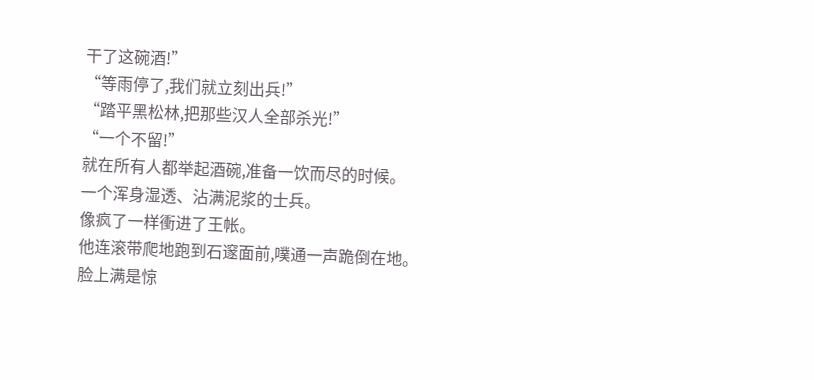干了这碗酒!”
“等雨停了,我们就立刻出兵!”
“踏平黑松林,把那些汉人全部杀光!”
“一个不留!”
就在所有人都举起酒碗,准备一饮而尽的时候。
一个浑身湿透、沾满泥浆的士兵。
像疯了一样衝进了王帐。
他连滚带爬地跑到石邃面前,噗通一声跪倒在地。
脸上满是惊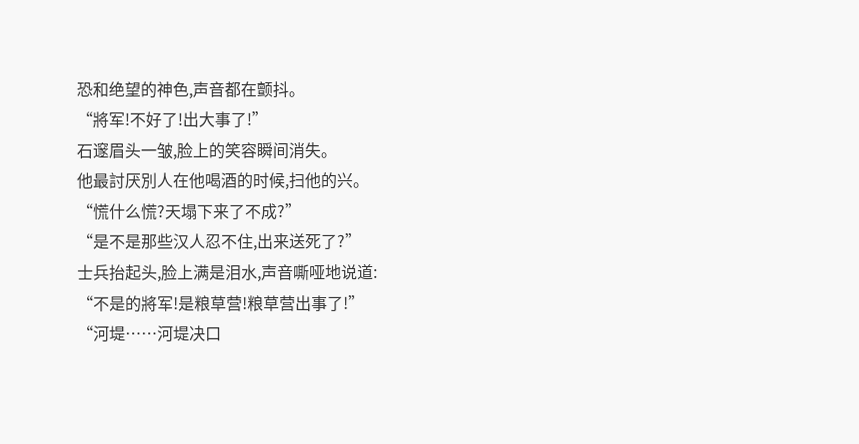恐和绝望的神色,声音都在颤抖。
“將军!不好了!出大事了!”
石邃眉头一皱,脸上的笑容瞬间消失。
他最討厌別人在他喝酒的时候,扫他的兴。
“慌什么慌?天塌下来了不成?”
“是不是那些汉人忍不住,出来送死了?”
士兵抬起头,脸上满是泪水,声音嘶哑地说道:
“不是的將军!是粮草营!粮草营出事了!”
“河堤……河堤决口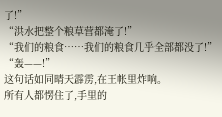了!”
“洪水把整个粮草营都淹了!”
“我们的粮食……我们的粮食几乎全部都没了!”
“轰——!”
这句话如同晴天霹雳,在王帐里炸响。
所有人都愣住了,手里的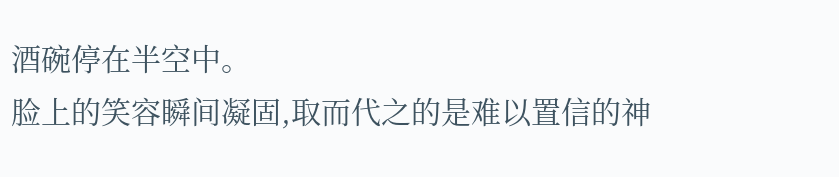酒碗停在半空中。
脸上的笑容瞬间凝固,取而代之的是难以置信的神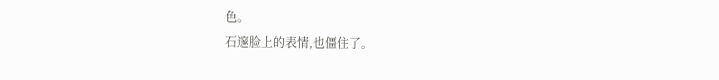色。
石邃脸上的表情,也僵住了。